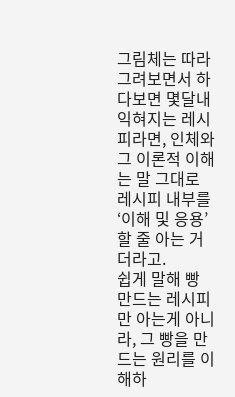그림체는 따라 그려보면서 하다보면 몇달내 익혀지는 레시피라면, 인체와 그 이론적 이해는 말 그대로 레시피 내부를 ‘이해 및 응용’할 줄 아는 거더라고.
쉽게 말해 빵 만드는 레시피만 아는게 아니라, 그 빵을 만드는 원리를 이해하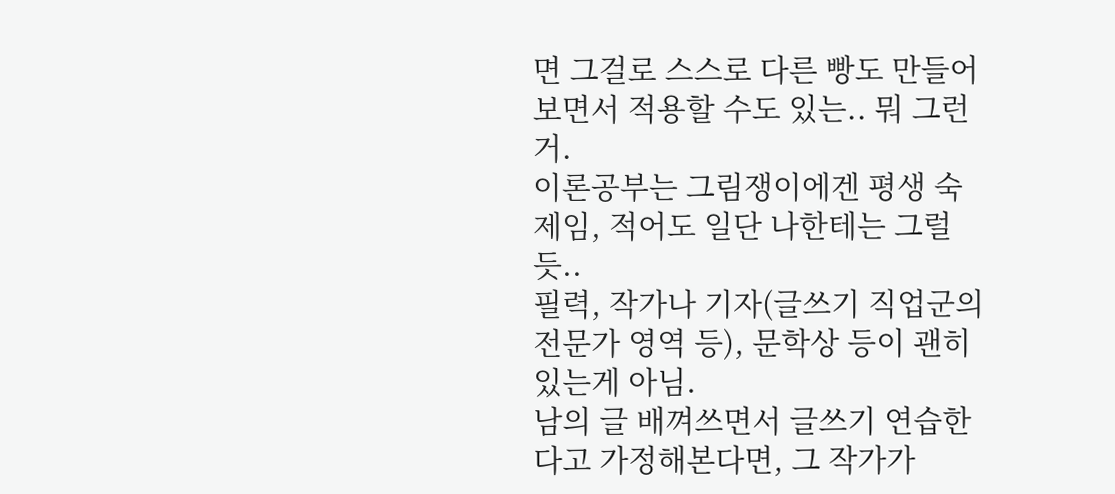면 그걸로 스스로 다른 빵도 만들어보면서 적용할 수도 있는.. 뭐 그런거.
이론공부는 그림쟁이에겐 평생 숙제임, 적어도 일단 나한테는 그럴듯..
필력, 작가나 기자(글쓰기 직업군의 전문가 영역 등), 문학상 등이 괜히 있는게 아님.
남의 글 배껴쓰면서 글쓰기 연습한다고 가정해본다면, 그 작가가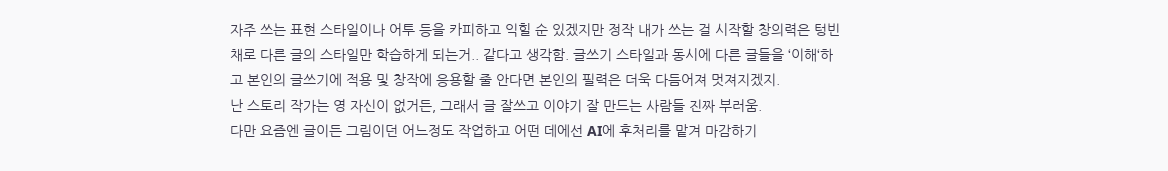자주 쓰는 표현 스타일이나 어투 등을 카피하고 익힐 순 있겠지만 정작 내가 쓰는 걸 시작할 창의력은 텅빈 채로 다른 글의 스타일만 학습하게 되는거.. 같다고 생각함. 글쓰기 스타일과 동시에 다른 글들을 ‘이해‘하고 본인의 글쓰기에 적용 및 창작에 응용할 줄 안다면 본인의 필력은 더욱 다듬어져 멋져지겠지.
난 스토리 작가는 영 자신이 없거든, 그래서 글 잘쓰고 이야기 잘 만드는 사람들 진짜 부러움.
다만 요즘엔 글이든 그림이던 어느정도 작업하고 어떤 데에선 AI에 후처리를 맡겨 마감하기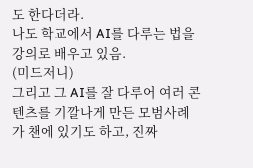도 한다더라.
나도 학교에서 AI를 다루는 법을 강의로 배우고 있음.
(미드저니)
그리고 그 AI를 잘 다루어 여러 콘텐츠를 기깔나게 만든 모범사례가 챈에 있기도 하고, 진짜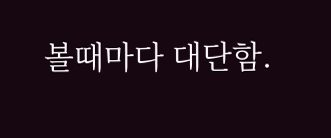볼때마다 대단함.